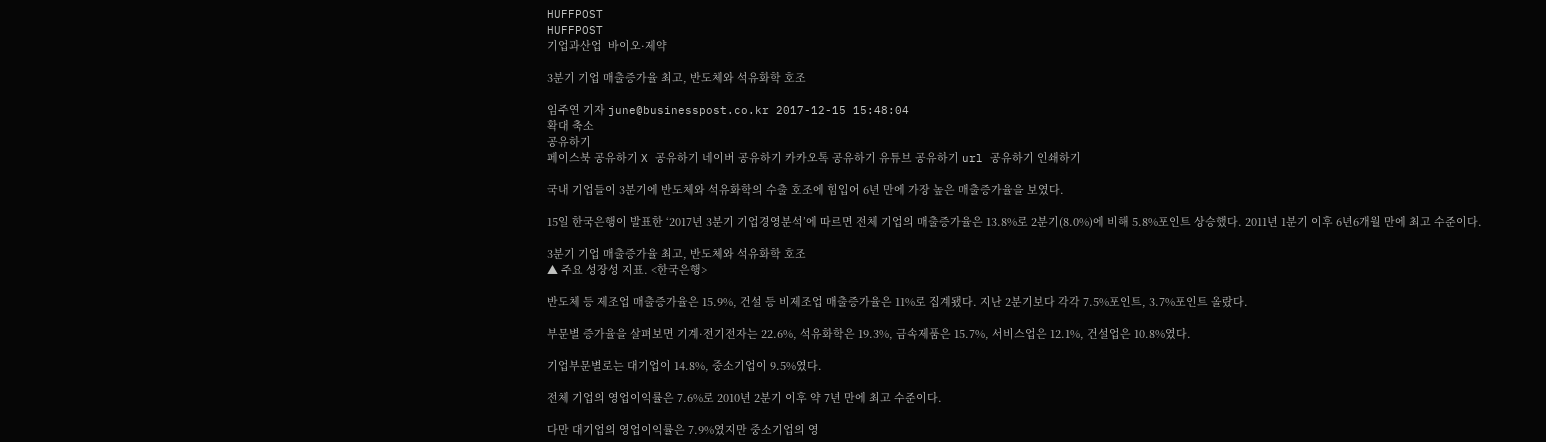HUFFPOST
HUFFPOST
기업과산업  바이오·제약

3분기 기업 매출증가율 최고, 반도체와 석유화학 호조

임주연 기자 june@businesspost.co.kr 2017-12-15 15:48:04
확대 축소
공유하기
페이스북 공유하기 X 공유하기 네이버 공유하기 카카오톡 공유하기 유튜브 공유하기 url 공유하기 인쇄하기

국내 기업들이 3분기에 반도체와 석유화학의 수출 호조에 힘입어 6년 만에 가장 높은 매출증가율을 보였다.

15일 한국은행이 발표한 ‘2017년 3분기 기업경영분석’에 따르면 전체 기업의 매출증가율은 13.8%로 2분기(8.0%)에 비해 5.8%포인트 상승했다. 2011년 1분기 이후 6년6개월 만에 최고 수준이다.

3분기 기업 매출증가율 최고, 반도체와 석유화학 호조
▲ 주요 성장성 지표. <한국은행>

반도체 등 제조업 매출증가율은 15.9%, 건설 등 비제조업 매출증가율은 11%로 집계됐다. 지난 2분기보다 각각 7.5%포인트, 3.7%포인트 올랐다.

부문별 증가율을 살펴보면 기계·전기전자는 22.6%, 석유화학은 19.3%, 금속제품은 15.7%, 서비스업은 12.1%, 건설업은 10.8%였다.

기업부문별로는 대기업이 14.8%, 중소기업이 9.5%였다.

전체 기업의 영업이익률은 7.6%로 2010년 2분기 이후 약 7년 만에 최고 수준이다.

다만 대기업의 영업이익률은 7.9%였지만 중소기업의 영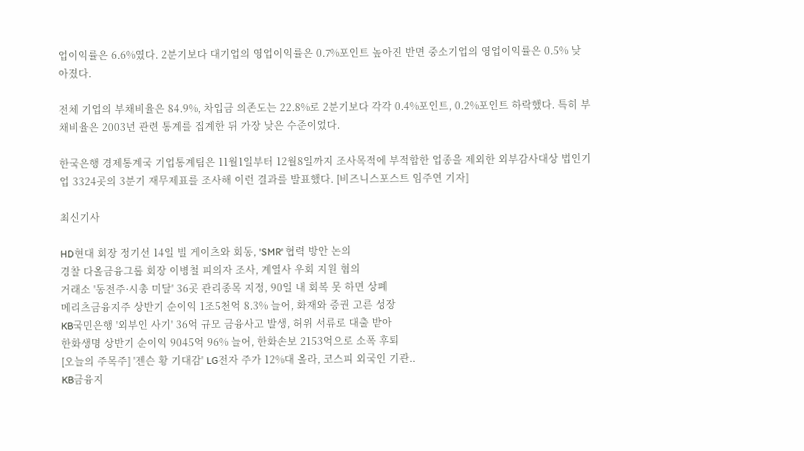업이익률은 6.6%였다. 2분기보다 대기업의 영업이익률은 0.7%포인트 높아진 반면 중소기업의 영업이익률은 0.5% 낮아졌다.

전체 기업의 부채비율은 84.9%, 차입금 의존도는 22.8%로 2분기보다 각각 0.4%포인트, 0.2%포인트 하락했다. 특히 부채비율은 2003년 관련 통계를 집계한 뒤 가장 낮은 수준이었다.

한국은행 경제통계국 기업통계팀은 11월1일부터 12월8일까지 조사목적에 부적합한 업종을 제외한 외부감사대상 법인기업 3324곳의 3분기 재무제표를 조사해 이런 결과를 발표했다. [비즈니스포스트 임주연 기자]

최신기사

HD현대 회장 정기선 14일 빌 게이츠와 회동, 'SMR' 협력 방안 논의
경찰 다올금융그룹 회장 이병철 피의자 조사, 계열사 우회 지원 혐의
거래소 '동전주·시총 미달' 36곳 관리종목 지정, 90일 내 회복 못 하면 상폐
메리츠금융지주 상반기 순이익 1조5천억 8.3% 늘어, 화재와 증권 고른 성장
KB국민은행 '외부인 사기' 36억 규모 금융사고 발생, 허위 서류로 대출 받아
한화생명 상반기 순이익 9045억 96% 늘어, 한화손보 2153억으로 소폭 후퇴
[오늘의 주목주] '젠슨 황 기대감' LG전자 주가 12%대 올라, 코스피 외국인 기관..
KB금융지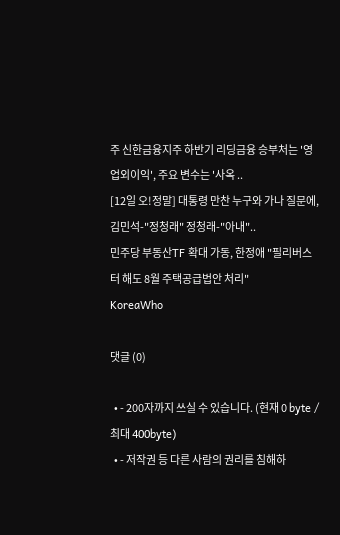주 신한금융지주 하반기 리딩금융 승부처는 '영업외이익', 주요 변수는 '사옥 ..
[12일 오!정말] 대통령 만찬 누구와 가나 질문에, 김민석-"정청래" 정청래-"아내"..
민주당 부동산TF 확대 가동, 한정애 "필리버스터 해도 8월 주택공급법안 처리"
KoreaWho

댓글 (0)

  • - 200자까지 쓰실 수 있습니다. (현재 0 byte / 최대 400byte)
  • - 저작권 등 다른 사람의 권리를 침해하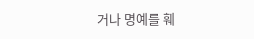거나 명예를 훼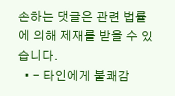손하는 댓글은 관련 법률에 의해 제재를 받을 수 있습니다.
  • - 타인에게 불쾌감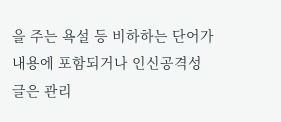을 주는 욕설 등 비하하는 단어가 내용에 포함되거나 인신공격성 글은 관리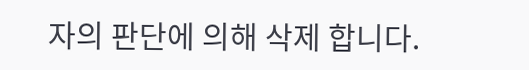자의 판단에 의해 삭제 합니다.